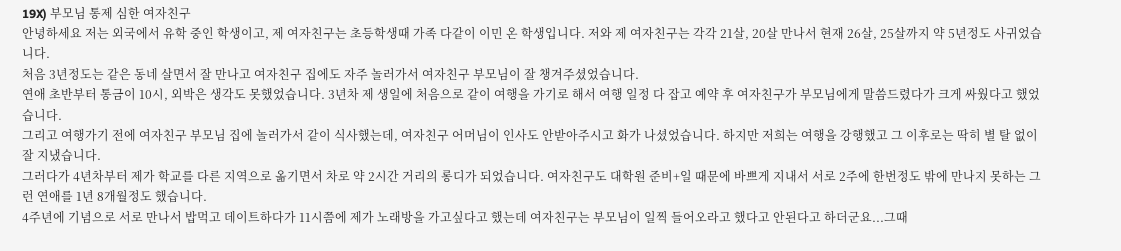19X) 부모님 통제 심한 여자친구
안녕하세요 저는 외국에서 유학 중인 학생이고, 제 여자친구는 초등학생때 가족 다같이 이민 온 학생입니다. 저와 제 여자친구는 각각 21살, 20살 만나서 현재 26살, 25살까지 약 5년정도 사귀었습니다.
처음 3년정도는 같은 동네 살면서 잘 만나고 여자친구 집에도 자주 놀러가서 여자친구 부모님이 잘 챙겨주셨었습니다.
연애 초반부터 통금이 10시, 외박은 생각도 못했었습니다. 3년차 제 생일에 처음으로 같이 여행을 가기로 해서 여행 일정 다 잡고 예약 후 여자친구가 부모님에게 말씀드렸다가 크게 싸웠다고 했었습니다.
그리고 여행가기 전에 여자친구 부모님 집에 놀러가서 같이 식사했는데, 여자친구 어머님이 인사도 안받아주시고 화가 나셨었습니다. 하지만 저희는 여행을 강행했고 그 이후로는 딱히 별 탈 없이 잘 지냈습니다.
그러다가 4년차부터 제가 학교를 다른 지역으로 옮기면서 차로 약 2시간 거리의 롱디가 되었습니다. 여자친구도 대학원 준비+일 때문에 바쁘게 지내서 서로 2주에 한번정도 밖에 만나지 못하는 그런 연애를 1년 8개월정도 했습니다.
4주년에 기념으로 서로 만나서 밥먹고 데이트하다가 11시쯤에 제가 노래방을 가고싶다고 했는데 여자친구는 부모님이 일찍 들어오라고 했다고 안된다고 하더군요...그때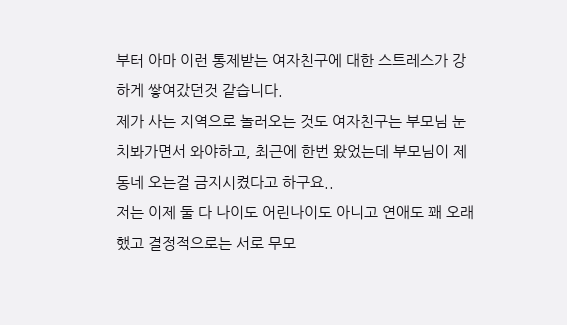부터 아마 이런 통제받는 여자친구에 대한 스트레스가 강하게 쌓여갔던것 같습니다.
제가 사는 지역으로 놀러오는 것도 여자친구는 부모님 눈치봐가면서 와야하고, 최근에 한번 왔었는데 부모님이 제 동네 오는걸 금지시켰다고 하구요..
저는 이제 둘 다 나이도 어린나이도 아니고 연애도 꽤 오래했고 결정적으로는 서로 무모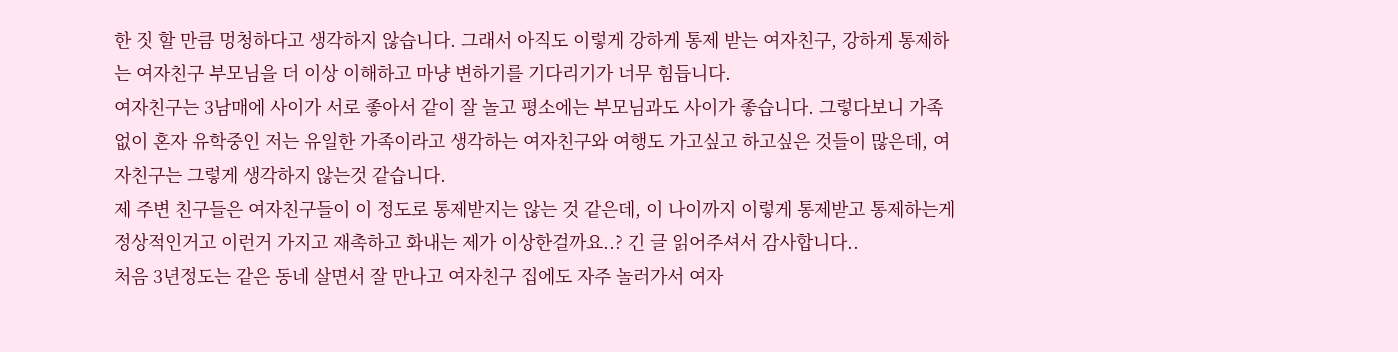한 짓 할 만큼 멍청하다고 생각하지 않습니다. 그래서 아직도 이렇게 강하게 통제 받는 여자친구, 강하게 통제하는 여자친구 부모님을 더 이상 이해하고 마냥 변하기를 기다리기가 너무 힘듭니다.
여자친구는 3남매에 사이가 서로 좋아서 같이 잘 놀고 평소에는 부모님과도 사이가 좋습니다. 그렇다보니 가족없이 혼자 유학중인 저는 유일한 가족이라고 생각하는 여자친구와 여행도 가고싶고 하고싶은 것들이 많은데, 여자친구는 그렇게 생각하지 않는것 같습니다.
제 주변 친구들은 여자친구들이 이 정도로 통제받지는 않는 것 같은데, 이 나이까지 이렇게 통제받고 통제하는게 정상적인거고 이런거 가지고 재촉하고 화내는 제가 이상한걸까요..? 긴 글 읽어주셔서 감사합니다..
처음 3년정도는 같은 동네 살면서 잘 만나고 여자친구 집에도 자주 놀러가서 여자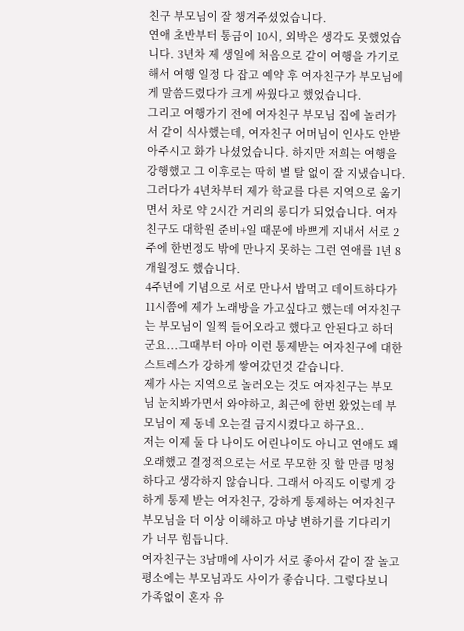친구 부모님이 잘 챙겨주셨었습니다.
연애 초반부터 통금이 10시, 외박은 생각도 못했었습니다. 3년차 제 생일에 처음으로 같이 여행을 가기로 해서 여행 일정 다 잡고 예약 후 여자친구가 부모님에게 말씀드렸다가 크게 싸웠다고 했었습니다.
그리고 여행가기 전에 여자친구 부모님 집에 놀러가서 같이 식사했는데, 여자친구 어머님이 인사도 안받아주시고 화가 나셨었습니다. 하지만 저희는 여행을 강행했고 그 이후로는 딱히 별 탈 없이 잘 지냈습니다.
그러다가 4년차부터 제가 학교를 다른 지역으로 옮기면서 차로 약 2시간 거리의 롱디가 되었습니다. 여자친구도 대학원 준비+일 때문에 바쁘게 지내서 서로 2주에 한번정도 밖에 만나지 못하는 그런 연애를 1년 8개월정도 했습니다.
4주년에 기념으로 서로 만나서 밥먹고 데이트하다가 11시쯤에 제가 노래방을 가고싶다고 했는데 여자친구는 부모님이 일찍 들어오라고 했다고 안된다고 하더군요...그때부터 아마 이런 통제받는 여자친구에 대한 스트레스가 강하게 쌓여갔던것 같습니다.
제가 사는 지역으로 놀러오는 것도 여자친구는 부모님 눈치봐가면서 와야하고, 최근에 한번 왔었는데 부모님이 제 동네 오는걸 금지시켰다고 하구요..
저는 이제 둘 다 나이도 어린나이도 아니고 연애도 꽤 오래했고 결정적으로는 서로 무모한 짓 할 만큼 멍청하다고 생각하지 않습니다. 그래서 아직도 이렇게 강하게 통제 받는 여자친구, 강하게 통제하는 여자친구 부모님을 더 이상 이해하고 마냥 변하기를 기다리기가 너무 힘듭니다.
여자친구는 3남매에 사이가 서로 좋아서 같이 잘 놀고 평소에는 부모님과도 사이가 좋습니다. 그렇다보니 가족없이 혼자 유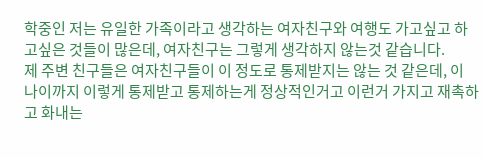학중인 저는 유일한 가족이라고 생각하는 여자친구와 여행도 가고싶고 하고싶은 것들이 많은데, 여자친구는 그렇게 생각하지 않는것 같습니다.
제 주변 친구들은 여자친구들이 이 정도로 통제받지는 않는 것 같은데, 이 나이까지 이렇게 통제받고 통제하는게 정상적인거고 이런거 가지고 재촉하고 화내는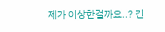제가 이상한걸까요..? 긴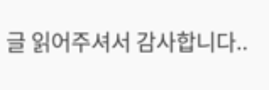글 읽어주셔서 감사합니다..